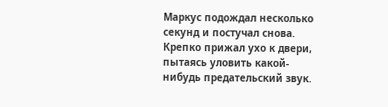Маркус подождал несколько секунд и постучал снова. Крепко прижал ухо к двери, пытаясь уловить какой-нибудь предательский звук.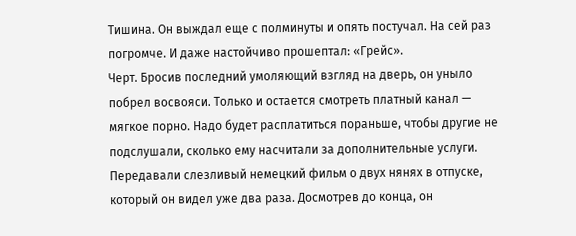Тишина. Он выждал еще с полминуты и опять постучал. На сей раз погромче. И даже настойчиво прошептал: «Грейс».
Черт. Бросив последний умоляющий взгляд на дверь, он уныло побрел восвояси. Только и остается смотреть платный канал — мягкое порно. Надо будет расплатиться пораньше, чтобы другие не подслушали, сколько ему насчитали за дополнительные услуги.
Передавали слезливый немецкий фильм о двух нянях в отпуске, который он видел уже два раза. Досмотрев до конца, он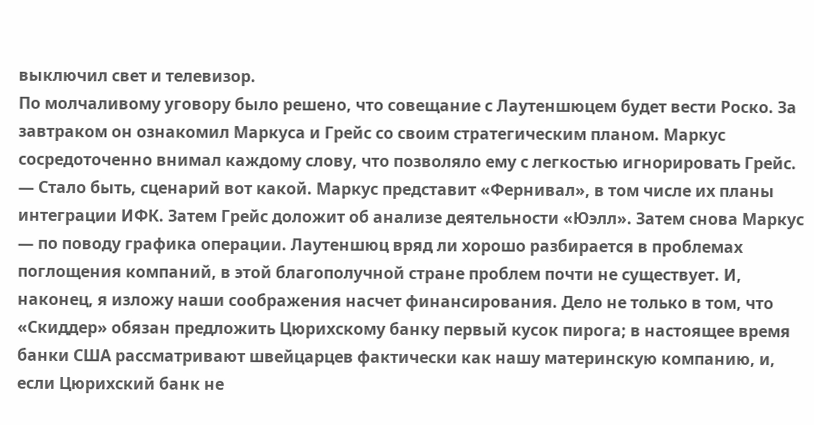выключил свет и телевизор.
По молчаливому уговору было решено, что совещание с Лаутеншюцем будет вести Роско. За завтраком он ознакомил Маркуса и Грейс со своим стратегическим планом. Маркус сосредоточенно внимал каждому слову, что позволяло ему с легкостью игнорировать Грейс.
— Стало быть, сценарий вот какой. Маркус представит «Фернивал», в том числе их планы интеграции ИФК. Затем Грейс доложит об анализе деятельности «Юэлл». Затем снова Маркус — по поводу графика операции. Лаутеншюц вряд ли хорошо разбирается в проблемах поглощения компаний, в этой благополучной стране проблем почти не существует. И, наконец, я изложу наши соображения насчет финансирования. Дело не только в том, что «Скиддер» обязан предложить Цюрихскому банку первый кусок пирога; в настоящее время банки США рассматривают швейцарцев фактически как нашу материнскую компанию, и, если Цюрихский банк не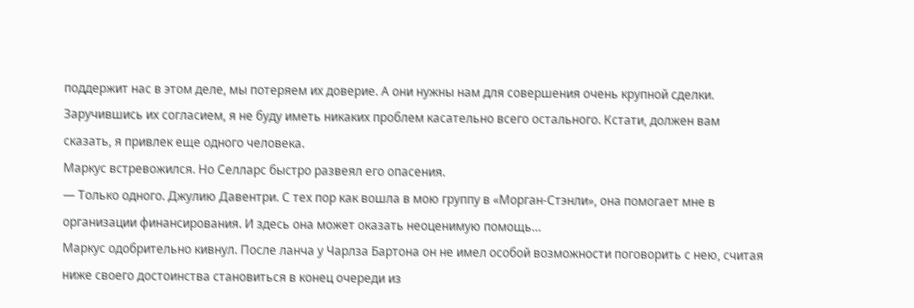поддержит нас в этом деле, мы потеряем их доверие. А они нужны нам для совершения очень крупной сделки. Заручившись их согласием, я не буду иметь никаких проблем касательно всего остального. Кстати, должен вам сказать, я привлек еще одного человека.
Маркус встревожился. Но Селларс быстро развеял его опасения.
— Только одного. Джулию Давентри. С тех пор как вошла в мою группу в «Морган-Стэнли», она помогает мне в организации финансирования. И здесь она может оказать неоценимую помощь…
Маркус одобрительно кивнул. После ланча у Чарлза Бартона он не имел особой возможности поговорить с нею, считая ниже своего достоинства становиться в конец очереди из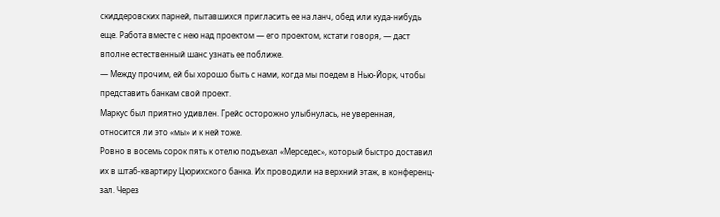скиддеровских парней, пытавшихся пригласить ее на ланч, обед или куда-нибудь еще. Работа вместе с нею над проектом — его проектом, кстати говоря, — даст вполне естественный шанс узнать ее поближе.
— Между прочим, ей бы хорошо быть с нами, когда мы поедем в Нью-Йорк, чтобы представить банкам свой проект.
Маркус был приятно удивлен. Грейс осторожно улыбнулась, не уверенная, относится ли это «мы» и к ней тоже.
Ровно в восемь сорок пять к отелю подъехал «Мерседес», который быстро доставил их в штаб-квартиру Цюрихского банка. Их проводили на верхний этаж, в конференц-зал. Через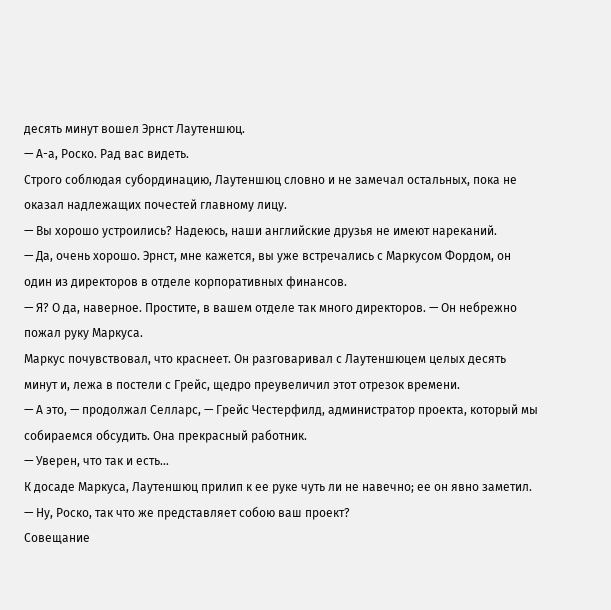десять минут вошел Эрнст Лаутеншюц.
— А-а, Роско. Рад вас видеть.
Строго соблюдая субординацию, Лаутеншюц словно и не замечал остальных, пока не оказал надлежащих почестей главному лицу.
— Вы хорошо устроились? Надеюсь, наши английские друзья не имеют нареканий.
— Да, очень хорошо. Эрнст, мне кажется, вы уже встречались с Маркусом Фордом, он один из директоров в отделе корпоративных финансов.
— Я? О да, наверное. Простите, в вашем отделе так много директоров. — Он небрежно пожал руку Маркуса.
Маркус почувствовал, что краснеет. Он разговаривал с Лаутеншюцем целых десять минут и, лежа в постели с Грейс, щедро преувеличил этот отрезок времени.
— А это, — продолжал Селларс, — Грейс Честерфилд, администратор проекта, который мы собираемся обсудить. Она прекрасный работник.
— Уверен, что так и есть…
К досаде Маркуса, Лаутеншюц прилип к ее руке чуть ли не навечно; ее он явно заметил.
— Ну, Роско, так что же представляет собою ваш проект?
Совещание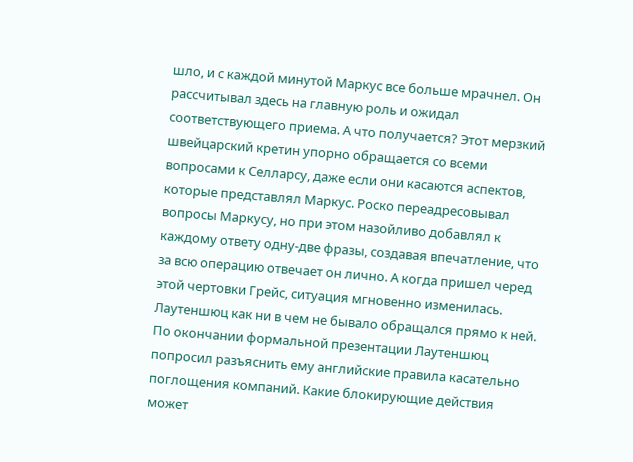шло, и с каждой минутой Маркус все больше мрачнел. Он рассчитывал здесь на главную роль и ожидал соответствующего приема. А что получается? Этот мерзкий швейцарский кретин упорно обращается со всеми вопросами к Селларсу, даже если они касаются аспектов, которые представлял Маркус. Роско переадресовывал вопросы Маркусу, но при этом назойливо добавлял к каждому ответу одну-две фразы, создавая впечатление, что за всю операцию отвечает он лично. А когда пришел черед этой чертовки Грейс, ситуация мгновенно изменилась. Лаутеншюц как ни в чем не бывало обращался прямо к ней.
По окончании формальной презентации Лаутеншюц попросил разъяснить ему английские правила касательно поглощения компаний. Какие блокирующие действия может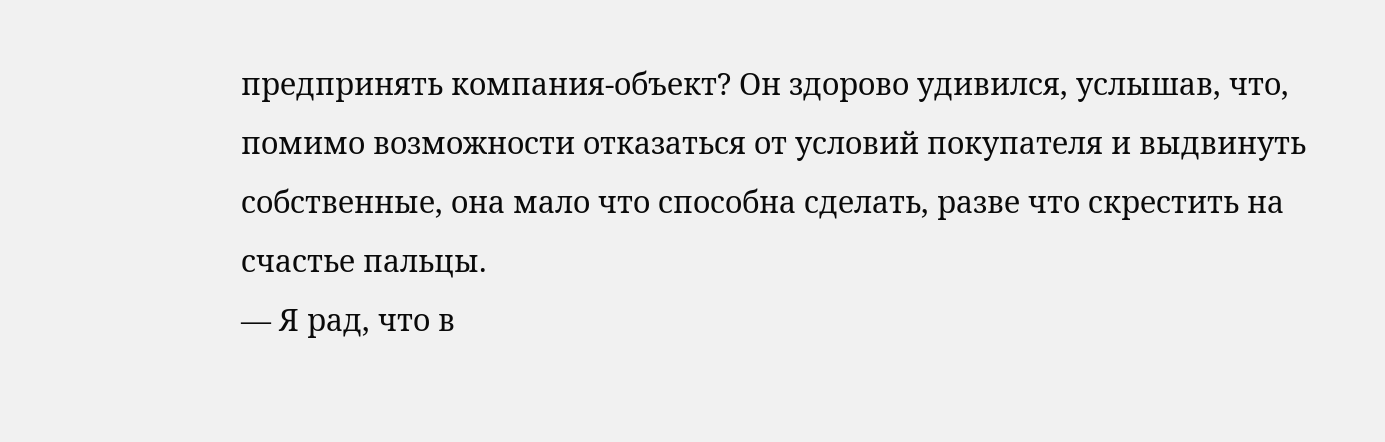предпринять компания-объект? Он здорово удивился, услышав, что, помимо возможности отказаться от условий покупателя и выдвинуть собственные, она мало что способна сделать, разве что скрестить на счастье пальцы.
— Я рад, что в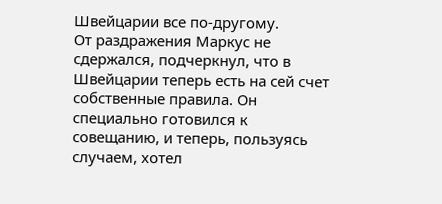Швейцарии все по-другому.
От раздражения Маркус не сдержался, подчеркнул, что в Швейцарии теперь есть на сей счет собственные правила. Он специально готовился к совещанию, и теперь, пользуясь случаем, хотел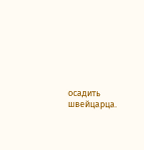осадить швейцарца.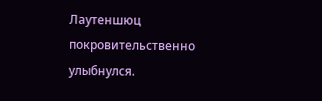Лаутеншюц покровительственно улыбнулся.